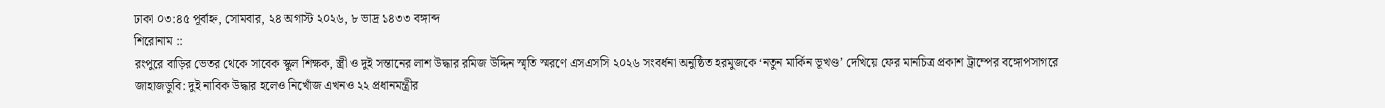ঢাকা ০৩:৪৫ পূর্বাহ্ন, সোমবার, ২৪ অগাস্ট ২০২৬, ৮ ভাদ্র ১৪৩৩ বঙ্গাব্দ
শিরোনাম ::
রংপুরে বাড়ির ভেতর থেকে সাবেক স্কুল শিক্ষক, স্ত্রী ও দুই সন্তানের লাশ উদ্ধার রমিজ উদ্দিন স্মৃতি স্মরণে এসএসসি ২০২৬ সংবর্ধনা অনুষ্ঠিত হরমুজকে ‘নতুন মার্কিন ভূখণ্ড’ দেখিয়ে ফের মানচিত্র প্রকাশ ট্রাম্পের বঙ্গোপসাগরে জাহাজডুবি: দুই নাবিক উদ্ধার হলেও নিখোঁজ এখনও ২২ প্রধানমন্ত্রীর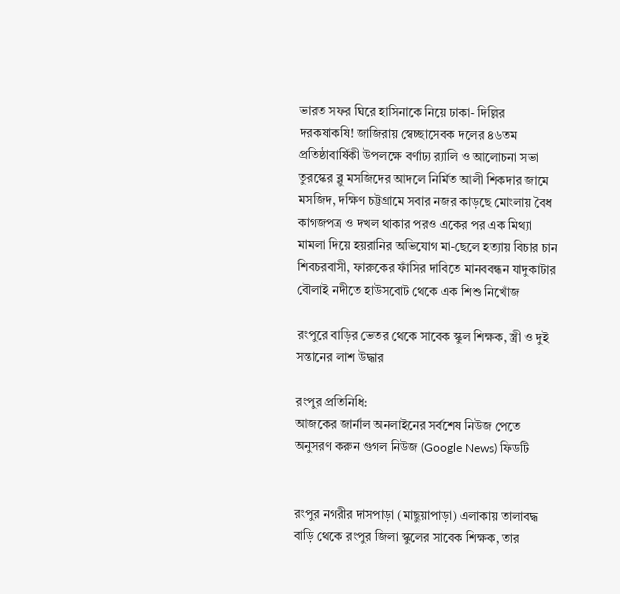ভারত সফর ঘিরে হাসিনাকে নিয়ে ঢাকা- দিল্লির দরকষাকষি! জাজিরায় স্বেচ্ছাসেবক দলের ৪৬তম প্রতিষ্ঠাবার্ষিকী উপলক্ষে বর্ণাঢ্য র‍্যালি ও আলোচনা সভা তুরস্কের ব্লু মসজিদের আদলে নির্মিত আলী শিকদার জামে মসজিদ, দক্ষিণ চট্টগ্রামে সবার নজর কাড়ছে মোংলায় বৈধ কাগজপত্র ও দখল থাকার পরও একের পর এক মিথ্যা মামলা দিয়ে হয়রানির অভিযোগ মা-ছেলে হত্যায় বিচার চান শিবচরবাসী, ফারুকের ফাঁসির দাবিতে মানববন্ধন যাদুকাটার বৌলাই নদীতে হাউসবোট থেকে এক শিশু নিখোঁজ

রংপুরে বাড়ির ভেতর থেকে সাবেক স্কুল শিক্ষক, স্ত্রী ও দুই সন্তানের লাশ উদ্ধার

রংপুর প্রতিনিধি:
আজকের জার্নাল অনলাইনের সর্বশেষ নিউজ পেতে অনুসরণ করুন গুগল নিউজ (Google News) ফিডটি


রংপুর নগরীর দাসপাড়া (মাছুয়াপাড়া) এলাকায় তালাবদ্ধ বাড়ি থেকে রংপুর জিলা স্কুলের সাবেক শিক্ষক, তার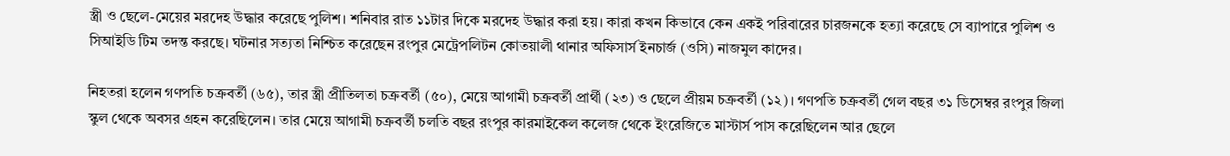স্ত্রী ও ছেলে-মেয়ের মরদেহ উদ্ধার করেছে পুলিশ। শনিবার রাত ১১টার দিকে মরদেহ উদ্ধার করা হয়। কারা কখন কিভাবে কেন একই পরিবারের চারজনকে হত্যা করেছে সে ব্যাপারে পুলিশ ও সিআইডি টিম তদন্ত করছে। ঘটনার সত্যতা নিশ্চিত করেছেন রংপুর মেট্রেপলিটন কোতয়ালী থানার অফিসার্স ইনচার্জ (ওসি) নাজমুল কাদের।

নিহতরা হলেন গণপতি চক্রবর্তী (৬৫), তার স্ত্রী প্রীতিলতা চক্রবর্তী (৫০), মেয়ে আগামী চক্রবর্তী প্রার্থী (২৩) ও ছেলে প্রীয়ম চক্রবর্তী (১২)। গণপতি চক্রবর্তী গেল বছর ৩১ ডিসেম্বর রংপুর জিলা স্কুল থেকে অবসর গ্রহন করেছিলেন। তার মেয়ে আগামী চক্রবর্তী চলতি বছর রংপুর কারমাইকেল কলেজ থেকে ইংরেজিতে মাস্টার্স পাস করেছিলেন আর ছেলে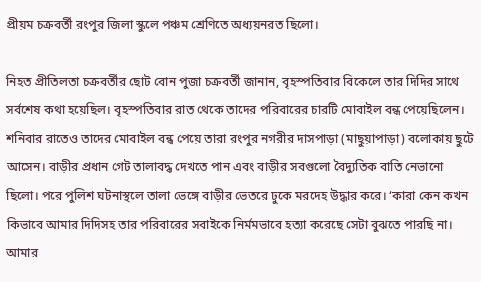প্রীয়ম চক্রবর্তী রংপুর জিলা স্কুলে পঞ্চম শ্রেণিতে অধ্যয়নরত ছিলো।

নিহত প্রীতিলতা চক্রবর্তীর ছোট বোন পুজা চক্রবর্তী জানান, বৃহস্পতিবার বিকেলে তার দিদির সাথে সর্বশেষ কথা হয়েছিল। বৃহস্পতিবার রাত থেকে তাদের পরিবারের চারটি মোবাইল বন্ধ পেয়েছিলেন। শনিবার রাতেও তাদের মোবাইল বন্ধ পেয়ে তারা রংপুর নগরীর দাসপাড়া (মাছুয়াপাড়া) বলোকায় ছুটে আসেন। বাড়ীর প্রধান গেট তালাবদ্ধ দেখতে পান এবং বাড়ীর সবগুলো বৈদ্যুতিক বাতি নেভানো ছিলো। পরে পুলিশ ঘটনাস্থলে তালা ভেঙ্গে বাড়ীর ভেতরে ঢুকে মরদেহ উদ্ধার করে। ‘কারা কেন কখন কিভাবে আমার দিদিসহ তার পরিবারের সবাইকে নির্মমভাবে হত্যা করেছে সেটা বুঝতে পারছি না। আমার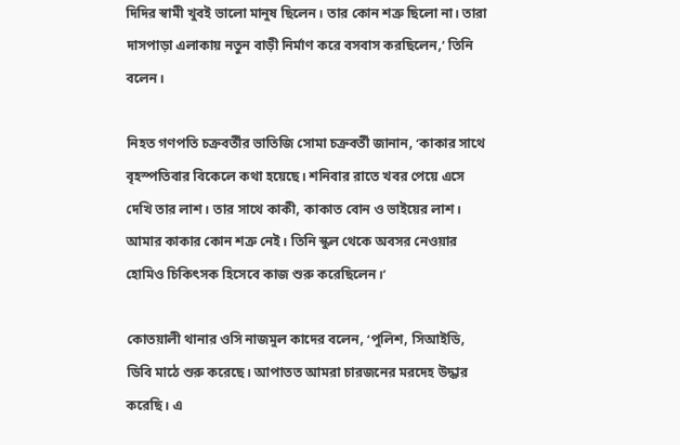দিদির স্বামী খুবই ভালো মানুষ ছিলেন। তার কোন শত্রু ছিলো না। তারা দাসপাড়া এলাকায় নতুন বাড়ী নির্মাণ করে বসবাস করছিলেন,’ তিনি বলেন।

নিহত গণপতি চক্রবর্তীর ভাতিজি সোমা চক্রবর্তী জানান, ‘কাকার সাথে বৃহস্পতিবার বিকেলে কথা হয়েছে। শনিবার রাতে খবর পেয়ে এসে দেখি তার লাশ। তার সাথে কাকী, কাকাত বোন ও ভাইয়ের লাশ। আমার কাকার কোন শত্রু নেই। তিনি স্কুল থেকে অবসর নেওয়ার হোমিও চিকিৎসক হিসেবে কাজ শুরু করেছিলেন।’

কোতয়ালী থানার ওসি নাজমুল কাদের বলেন, ‘পুলিশ, সিআইডি, ডিবি মাঠে শুরু করেছে। আপাতত আমরা চারজনের মরদেহ উদ্ধার করেছি। এ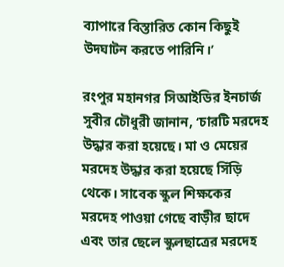ব্যাপারে বিস্তারিত কোন কিছুই উদঘাটন করতে পারিনি।’

রংপুর মহানগর সিআইডির ইনচার্জ সুবীর চৌধুরী জানান, ‘চারটি মরদেহ উদ্ধার করা হয়েছে। মা ও মেয়ের মরদেহ উদ্ধার করা হয়েছে সিঁড়ি থেকে। সাবেক স্কুল শিক্ষকের মরদেহ পাওয়া গেছে বাড়ীর ছাদে এবং তার ছেলে স্কুলছাত্রের মরদেহ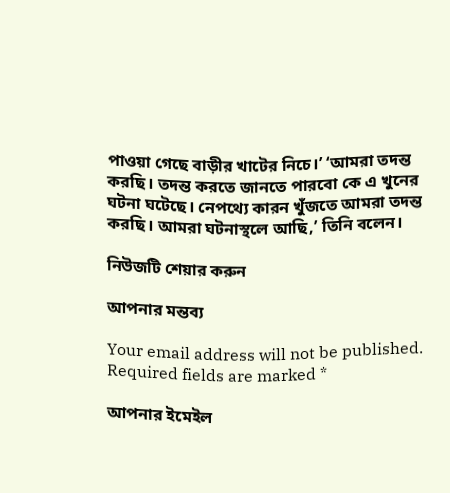পাওয়া গেছে বাড়ীর খাটের নিচে।’ ‘আমরা তদন্ত করছি। তদন্ত করতে জানতে পারবো কে এ খুনের ঘটনা ঘটেছে। নেপথ্যে কারন খুঁজতে আমরা তদন্ত করছি। আমরা ঘটনাস্থলে আছি,’ তিনি বলেন।

নিউজটি শেয়ার করুন

আপনার মন্তব্য

Your email address will not be published. Required fields are marked *

আপনার ইমেইল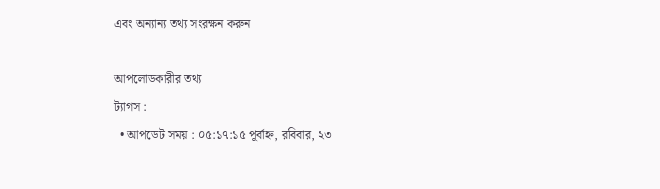এবং অন্যান্য তথ্য সংরক্ষন করুন

আপলোডকারীর তথ্য
ট্যাগস :
  • আপডেট সময় : ০৫:১৭:১৫ পূর্বাহ্ন, রবিবার, ২৩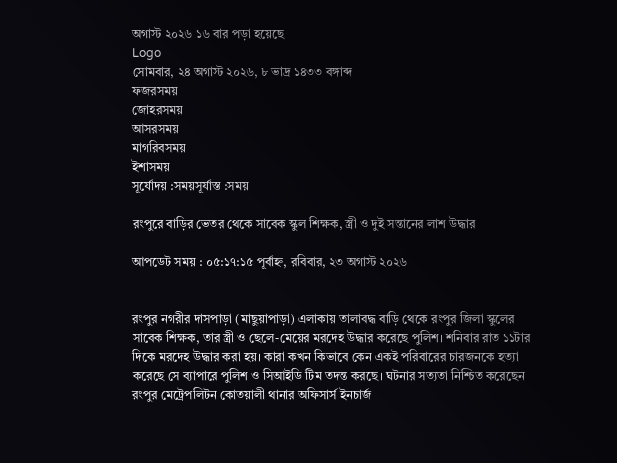অগাস্ট ২০২৬ ১৬ বার পড়া হয়েছে
Logo
সোমবার, ২৪ অগাস্ট ২০২৬, ৮ ভাদ্র ১৪৩৩ বঙ্গাব্দ
ফজরসময়
জোহরসময়
আসরসময়
মাগরিবসময়
ইশাসময়
সূর্যোদয় :সময়সূর্যাস্ত :সময়

রংপুরে বাড়ির ভেতর থেকে সাবেক স্কুল শিক্ষক, স্ত্রী ও দুই সন্তানের লাশ উদ্ধার

আপডেট সময় : ০৫:১৭:১৫ পূর্বাহ্ন, রবিবার, ২৩ অগাস্ট ২০২৬


রংপুর নগরীর দাসপাড়া (মাছুয়াপাড়া) এলাকায় তালাবদ্ধ বাড়ি থেকে রংপুর জিলা স্কুলের সাবেক শিক্ষক, তার স্ত্রী ও ছেলে-মেয়ের মরদেহ উদ্ধার করেছে পুলিশ। শনিবার রাত ১১টার দিকে মরদেহ উদ্ধার করা হয়। কারা কখন কিভাবে কেন একই পরিবারের চারজনকে হত্যা করেছে সে ব্যাপারে পুলিশ ও সিআইডি টিম তদন্ত করছে। ঘটনার সত্যতা নিশ্চিত করেছেন রংপুর মেট্রেপলিটন কোতয়ালী থানার অফিসার্স ইনচার্জ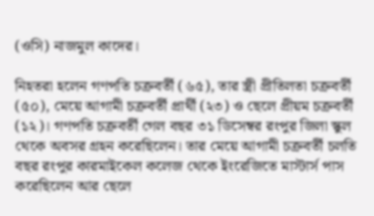(ওসি) নাজমুল কাদের।

নিহতরা হলেন গণপতি চক্রবর্তী (৬৫), তার স্ত্রী প্রীতিলতা চক্রবর্তী (৫০), মেয়ে আগামী চক্রবর্তী প্রার্থী (২৩) ও ছেলে প্রীয়ম চক্রবর্তী (১২)। গণপতি চক্রবর্তী গেল বছর ৩১ ডিসেম্বর রংপুর জিলা স্কুল থেকে অবসর গ্রহন করেছিলেন। তার মেয়ে আগামী চক্রবর্তী চলতি বছর রংপুর কারমাইকেল কলেজ থেকে ইংরেজিতে মাস্টার্স পাস করেছিলেন আর ছেলে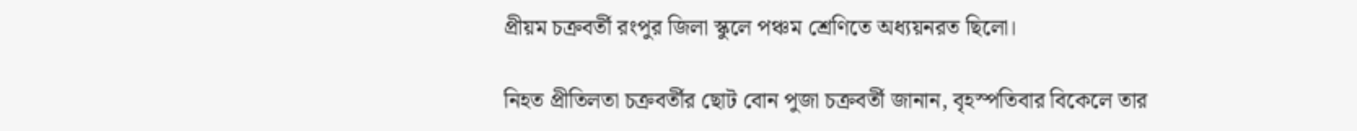প্রীয়ম চক্রবর্তী রংপুর জিলা স্কুলে পঞ্চম শ্রেণিতে অধ্যয়নরত ছিলো।

নিহত প্রীতিলতা চক্রবর্তীর ছোট বোন পুজা চক্রবর্তী জানান, বৃহস্পতিবার বিকেলে তার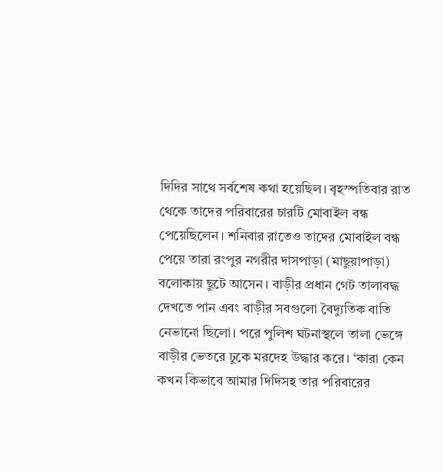দিদির সাথে সর্বশেষ কথা হয়েছিল। বৃহস্পতিবার রাত থেকে তাদের পরিবারের চারটি মোবাইল বন্ধ পেয়েছিলেন। শনিবার রাতেও তাদের মোবাইল বন্ধ পেয়ে তারা রংপুর নগরীর দাসপাড়া (মাছুয়াপাড়া) বলোকায় ছুটে আসেন। বাড়ীর প্রধান গেট তালাবদ্ধ দেখতে পান এবং বাড়ীর সবগুলো বৈদ্যুতিক বাতি নেভানো ছিলো। পরে পুলিশ ঘটনাস্থলে তালা ভেঙ্গে বাড়ীর ভেতরে ঢুকে মরদেহ উদ্ধার করে। ‘কারা কেন কখন কিভাবে আমার দিদিসহ তার পরিবারের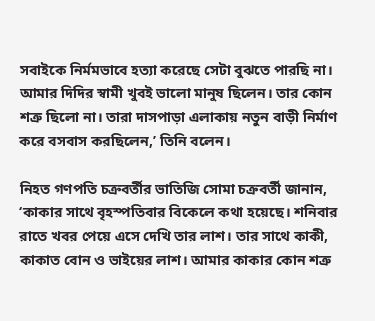সবাইকে নির্মমভাবে হত্যা করেছে সেটা বুঝতে পারছি না। আমার দিদির স্বামী খুবই ভালো মানুষ ছিলেন। তার কোন শত্রু ছিলো না। তারা দাসপাড়া এলাকায় নতুন বাড়ী নির্মাণ করে বসবাস করছিলেন,’ তিনি বলেন।

নিহত গণপতি চক্রবর্তীর ভাতিজি সোমা চক্রবর্তী জানান, ‘কাকার সাথে বৃহস্পতিবার বিকেলে কথা হয়েছে। শনিবার রাতে খবর পেয়ে এসে দেখি তার লাশ। তার সাথে কাকী, কাকাত বোন ও ভাইয়ের লাশ। আমার কাকার কোন শত্রু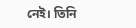নেই। তিনি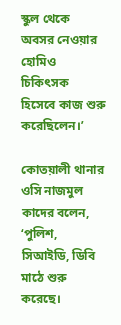স্কুল থেকে অবসর নেওয়ার হোমিও চিকিৎসক হিসেবে কাজ শুরু করেছিলেন।’

কোতয়ালী থানার ওসি নাজমুল কাদের বলেন, ‘পুলিশ, সিআইডি, ডিবি মাঠে শুরু করেছে।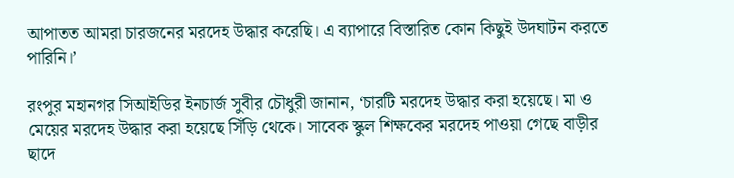আপাতত আমরা চারজনের মরদেহ উদ্ধার করেছি। এ ব্যাপারে বিস্তারিত কোন কিছুই উদঘাটন করতে পারিনি।’

রংপুর মহানগর সিআইডির ইনচার্জ সুবীর চৌধুরী জানান, ‘চারটি মরদেহ উদ্ধার করা হয়েছে। মা ও মেয়ের মরদেহ উদ্ধার করা হয়েছে সিঁড়ি থেকে। সাবেক স্কুল শিক্ষকের মরদেহ পাওয়া গেছে বাড়ীর ছাদে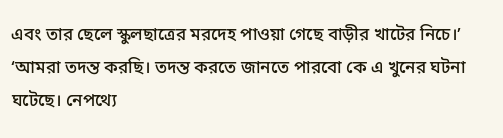এবং তার ছেলে স্কুলছাত্রের মরদেহ পাওয়া গেছে বাড়ীর খাটের নিচে।’ ‘আমরা তদন্ত করছি। তদন্ত করতে জানতে পারবো কে এ খুনের ঘটনা ঘটেছে। নেপথ্যে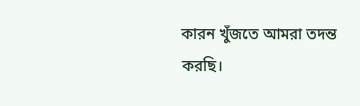কারন খুঁজতে আমরা তদন্ত করছি।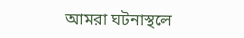আমরা ঘটনাস্থলে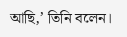আছি,’ তিনি বলেন।